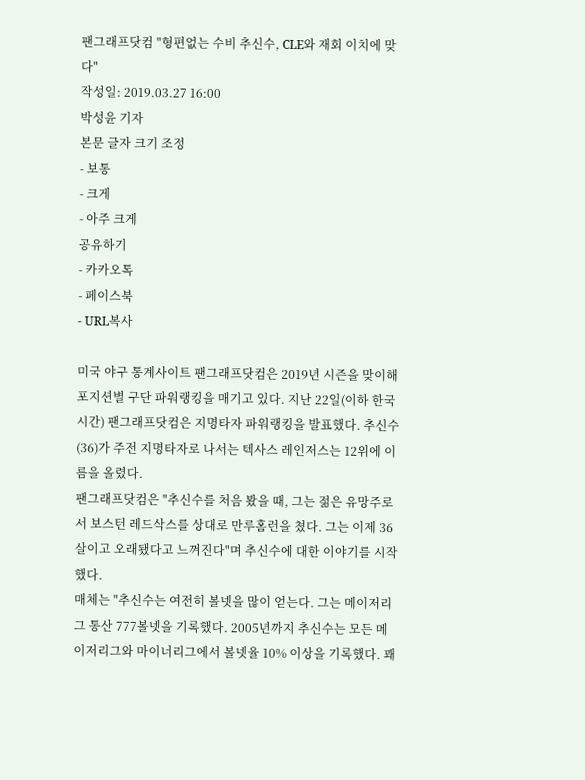팬그래프닷컴 "형편없는 수비 추신수, CLE와 재회 이치에 맞다"
작성일: 2019.03.27 16:00
박성윤 기자
본문 글자 크기 조정
- 보통
- 크게
- 아주 크게
공유하기
- 카카오톡
- 페이스북
- URL복사

미국 야구 통계사이트 팬그래프닷컴은 2019년 시즌을 맞이해 포지션별 구단 파워랭킹을 매기고 있다. 지난 22일(이하 한국 시간) 팬그래프닷컴은 지명타자 파워랭킹을 발표했다. 추신수(36)가 주전 지명타자로 나서는 텍사스 레인저스는 12위에 이름을 올렸다.
팬그래프닷컴은 "추신수를 처음 봤을 때, 그는 젊은 유망주로서 보스턴 레드삭스를 상대로 만루홈런을 쳤다. 그는 이제 36살이고 오래됐다고 느껴진다"며 추신수에 대한 이야기를 시작했다.
매체는 "추신수는 여전히 볼넷을 많이 얻는다. 그는 메이저리그 통산 777볼넷을 기록했다. 2005년까지 추신수는 모든 메이저리그와 마이너리그에서 볼넷율 10% 이상을 기록했다. 꽤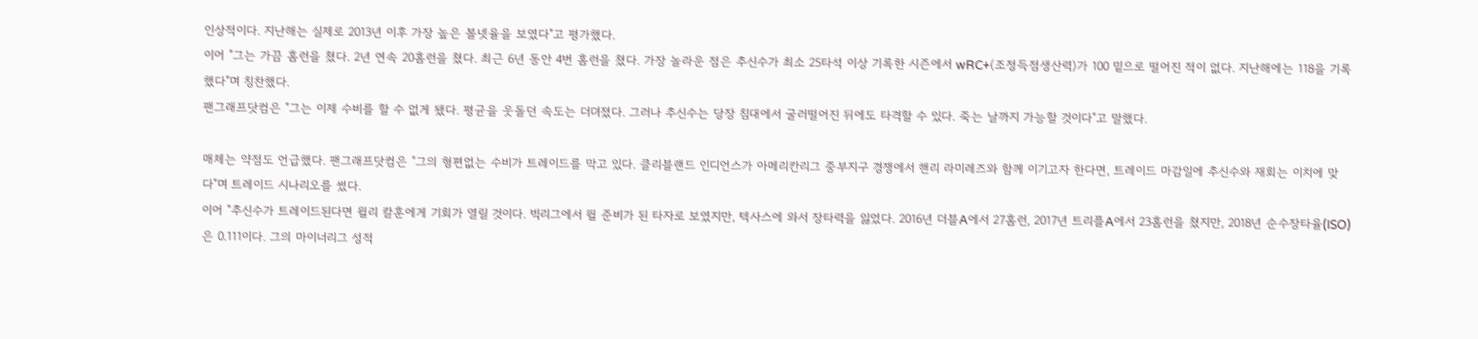인상적이다. 지난해는 실제로 2013년 이후 가장 높은 볼넷율을 보였다"고 평가했다.
이어 "그는 가끔 홈런을 쳤다. 2년 연속 20홈런을 쳤다. 최근 6년 동안 4번 홈런을 쳤다. 가장 놀라운 점은 추신수가 최소 25타석 이상 기록한 시즌에서 wRC+(조정득점생산력)가 100 밑으로 떨어진 적이 없다. 지난해에는 118을 기록했다"며 칭찬했다.
팬그래프닷컴은 "그는 이제 수비를 할 수 없게 됐다. 평균을 웃돌던 속도는 더뎌졌다. 그러나 추신수는 당장 침대에서 굴러떨어진 뒤에도 타격할 수 있다. 죽는 날까지 가능할 것이다"고 말했다.

매체는 약점도 언급했다. 팬그래프닷컴은 "그의 형편없는 수비가 트레이드를 막고 있다. 클리블랜드 인디언스가 아메리칸리그 중부지구 경쟁에서 핸리 라미레즈와 함께 이기고자 한다면, 트레이드 마감일에 추신수와 재회는 이치에 맞다"며 트레이드 시나리오를 썼다.
이어 "추신수가 트레이드된다면 윌리 칼훈에게 기회가 열릴 것이다. 빅리그에서 뛸 준비가 된 타자로 보였지만, 텍사스에 와서 장타력을 잃었다. 2016년 더블A에서 27홈런, 2017년 트리플A에서 23홈런을 쳤지만, 2018년 순수장타율(ISO)은 0.111이다. 그의 마이너리그 성적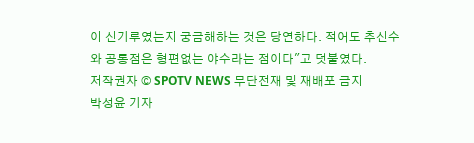이 신기루였는지 궁금해하는 것은 당연하다. 적어도 추신수와 공통점은 형편없는 야수라는 점이다"고 덧붙였다.
저작권자 © SPOTV NEWS 무단전재 및 재배포 금지
박성윤 기자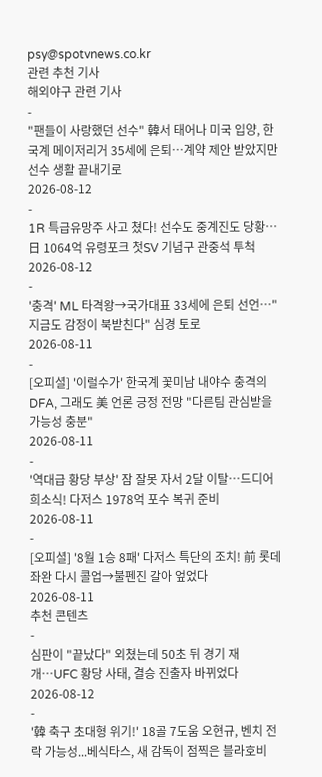psy@spotvnews.co.kr
관련 추천 기사
해외야구 관련 기사
-
"팬들이 사랑했던 선수" 韓서 태어나 미국 입양, 한국계 메이저리거 35세에 은퇴…계약 제안 받았지만 선수 생활 끝내기로
2026-08-12
-
1R 특급유망주 사고 쳤다! 선수도 중계진도 당황…日 1064억 유령포크 첫SV 기념구 관중석 투척
2026-08-12
-
'충격' ML 타격왕→국가대표 33세에 은퇴 선언…"지금도 감정이 북받친다" 심경 토로
2026-08-11
-
[오피셜] '이럴수가' 한국계 꽃미남 내야수 충격의 DFA, 그래도 美 언론 긍정 전망 "다른팀 관심받을 가능성 충분"
2026-08-11
-
'역대급 황당 부상' 잠 잘못 자서 2달 이탈…드디어 희소식! 다저스 1978억 포수 복귀 준비
2026-08-11
-
[오피셜] '8월 1승 8패' 다저스 특단의 조치! 前 롯데 좌완 다시 콜업→불펜진 갈아 엎었다
2026-08-11
추천 콘텐츠
-
심판이 "끝났다" 외쳤는데 50초 뒤 경기 재개…UFC 황당 사태, 결승 진출자 바뀌었다
2026-08-12
-
'韓 축구 초대형 위기!' 18골 7도움 오현규, 벤치 전락 가능성...베식타스, 새 감독이 점찍은 블라호비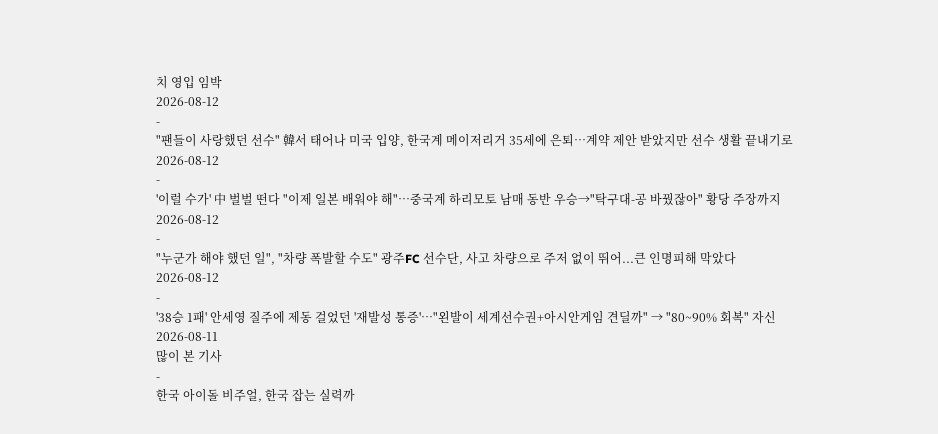치 영입 임박
2026-08-12
-
"팬들이 사랑했던 선수" 韓서 태어나 미국 입양, 한국계 메이저리거 35세에 은퇴…계약 제안 받았지만 선수 생활 끝내기로
2026-08-12
-
'이럴 수가' 中 벌벌 떤다 "이제 일본 배워야 해"…중국계 하리모토 남매 동반 우승→"탁구대-공 바꿨잖아" 황당 주장까지
2026-08-12
-
"누군가 해야 했던 일", "차량 폭발할 수도" 광주FC 선수단, 사고 차량으로 주저 없이 뛰어...큰 인명피해 막았다
2026-08-12
-
'38승 1패' 안세영 질주에 제동 걸었던 '재발성 통증'…"왼발이 세계선수권+아시안게임 견딜까" → "80~90% 회복" 자신
2026-08-11
많이 본 기사
-
한국 아이돌 비주얼, 한국 잡는 실력까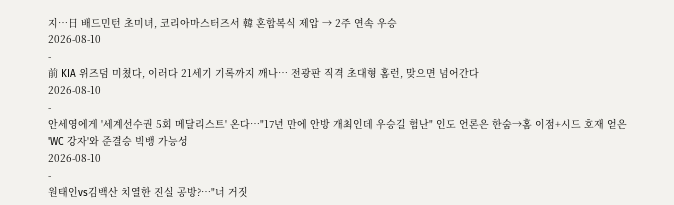지…日 배드민턴 초미녀, 코리아마스터즈서 韓 혼합복식 제압 → 2주 연속 우승
2026-08-10
-
前 KIA 위즈덤 미쳤다, 이러다 21세기 기록까지 깨나… 전광판 직격 초대형 홈런, 맞으면 넘어간다
2026-08-10
-
안세영에게 '세계선수권 5회 메달리스트' 온다…"17년 만에 안방 개최인데 우승길 험난" 인도 언론은 한숨→홈 이점+시드 호재 얻은 'WC 강자'와 준결승 빅뱅 가능성
2026-08-10
-
원태인vs김백산 치열한 진실 공방?…"너 거짓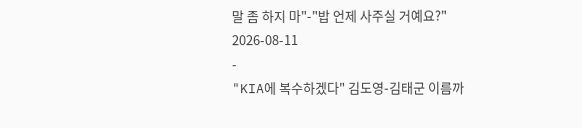말 좀 하지 마"-"밥 언제 사주실 거예요?"
2026-08-11
-
"KIA에 복수하겠다" 김도영-김태군 이름까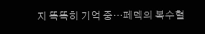지 똑똑히 기억 중…페덱의 복수혈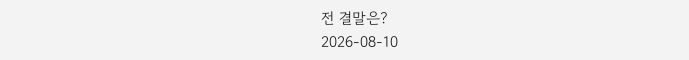전 결말은?
2026-08-10